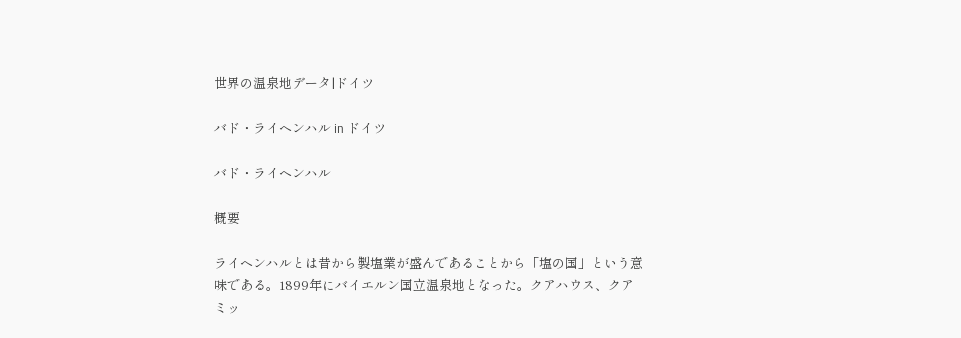世界の温泉地データ|ドイツ

バド・ライヘンハル in ドイツ

バド・ライヘンハル

概要

ライヘンハルとは昔から製塩業が盛んであることから「塩の国」という意味である。1899年にバイエルン国立温泉地となった。クアハウス、クアミッ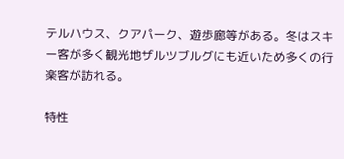テルハウス、クアパーク、遊歩廊等がある。冬はスキー客が多く観光地ザルツブルグにも近いため多くの行楽客が訪れる。

特性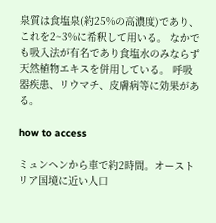泉質は食塩泉(約25%の高濃度)であり、これを2~3%に希釈して用いる。 なかでも吸入法が有名であり食塩水のみならず天然植物エキスを併用している。 呼吸器疾患、リウマチ、皮膚病等に効果がある。

how to access

ミュンヘンから車で約2時間。オーストリア国境に近い人口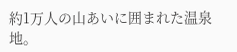約1万人の山あいに囲まれた温泉地。